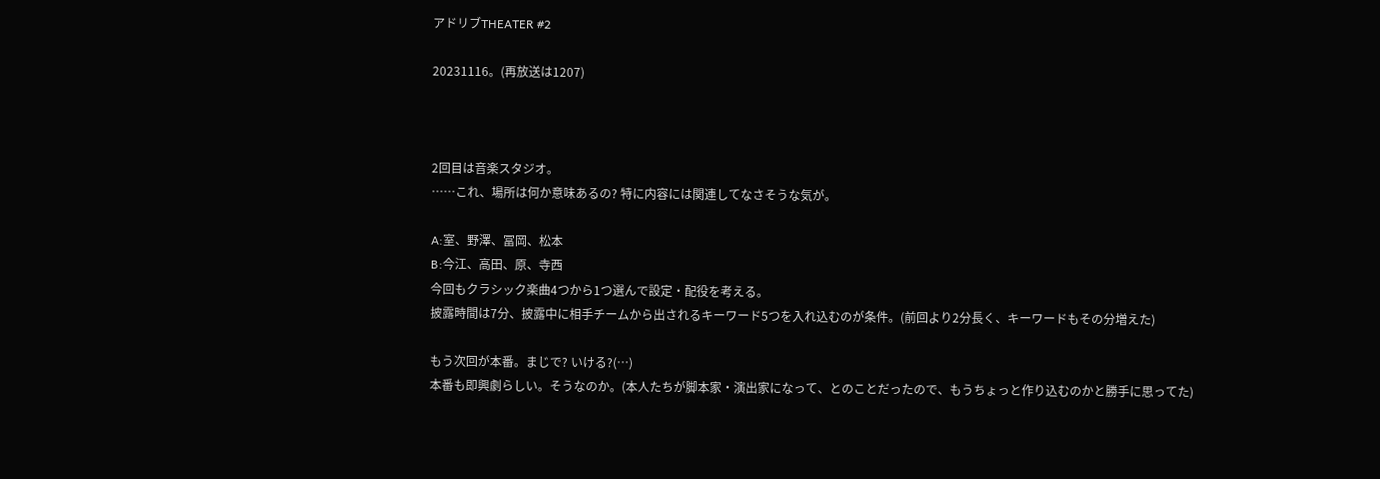アドリブTHEATER #2

20231116。(再放送は1207)



2回目は音楽スタジオ。
……これ、場所は何か意味あるの? 特に内容には関連してなさそうな気が。

A:室、野澤、冨岡、松本
B:今江、高田、原、寺西
今回もクラシック楽曲4つから1つ選んで設定・配役を考える。
披露時間は7分、披露中に相手チームから出されるキーワード5つを入れ込むのが条件。(前回より2分長く、キーワードもその分増えた)

もう次回が本番。まじで? いける?(…)
本番も即興劇らしい。そうなのか。(本人たちが脚本家・演出家になって、とのことだったので、もうちょっと作り込むのかと勝手に思ってた)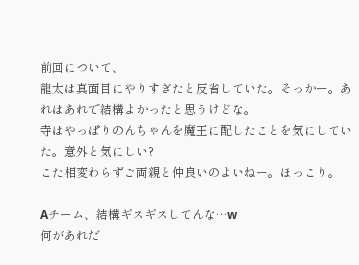前回について、
龍太は真面目にやりすぎたと反省していた。そっかー。あれはあれで結構よかったと思うけどな。
寺はやっぱりのんちゃんを魔王に配したことを気にしていた。意外と気にしい?
こた相変わらずご両親と仲良いのよいねー。ほっこり。

Aチーム、結構ギスギスしてんな…w
何があれだ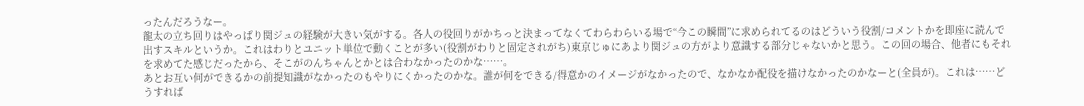ったんだろうなー。
龍太の立ち回りはやっぱり関ジュの経験が大きい気がする。各人の役回りがかちっと決まってなくてわらわらいる場で“今この瞬間”に求められてるのはどういう役割/コメントかを即座に読んで出すスキルというか。これはわりとユニット単位で動くことが多い(役割がわりと固定されがち)東京じゅにあより関ジュの方がより意識する部分じゃないかと思う。この回の場合、他者にもそれを求めてた感じだったから、そこがのんちゃんとかとは合わなかったのかな……。
あとお互い何ができるかの前提知識がなかったのもやりにくかったのかな。誰が何をできる/得意かのイメージがなかったので、なかなか配役を描けなかったのかなーと(全員が)。これは……どうすれば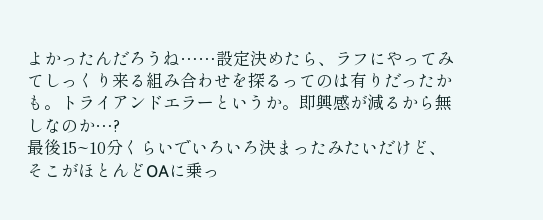よかったんだろうね……設定決めたら、ラフにやってみてしっくり来る組み合わせを探るってのは有りだったかも。トライアンドエラーというか。即興感が減るから無しなのか…?
最後15~10分くらいでいろいろ決まったみたいだけど、そこがほとんどOAに乗っ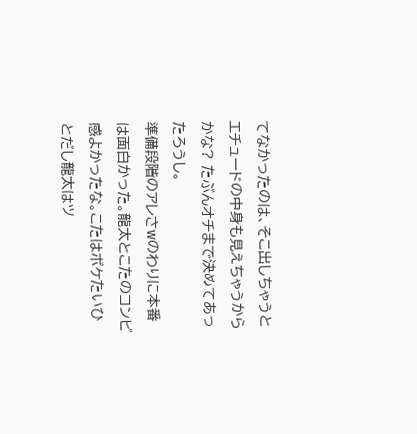てなかったのは、そこ出しちゃうとエチュードの中身も見えちゃうからかな? たぶんオチまで決めてあったろうし。
準備段階のアレさwのわりに本番は面白かった。龍太とこたのコンビ感よかったな。こたはボケたいひとだし龍太はツ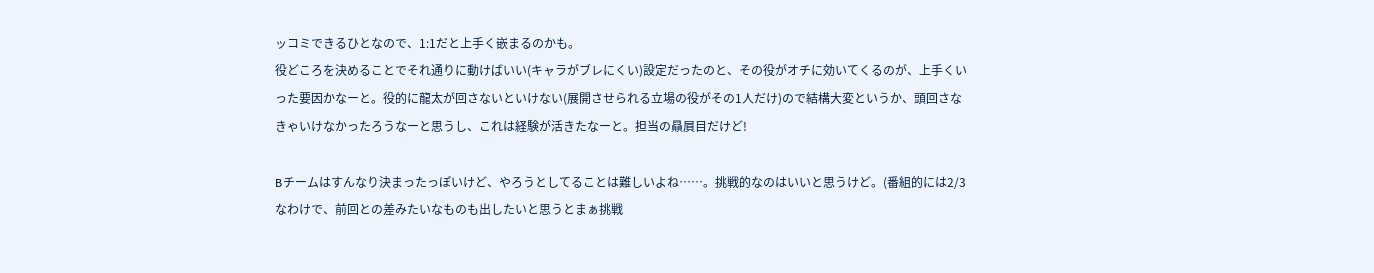ッコミできるひとなので、1:1だと上手く嵌まるのかも。
役どころを決めることでそれ通りに動けばいい(キャラがブレにくい)設定だったのと、その役がオチに効いてくるのが、上手くいった要因かなーと。役的に龍太が回さないといけない(展開させられる立場の役がその1人だけ)ので結構大変というか、頭回さなきゃいけなかったろうなーと思うし、これは経験が活きたなーと。担当の贔屓目だけど!

Bチームはすんなり決まったっぽいけど、やろうとしてることは難しいよね……。挑戦的なのはいいと思うけど。(番組的には2/3なわけで、前回との差みたいなものも出したいと思うとまぁ挑戦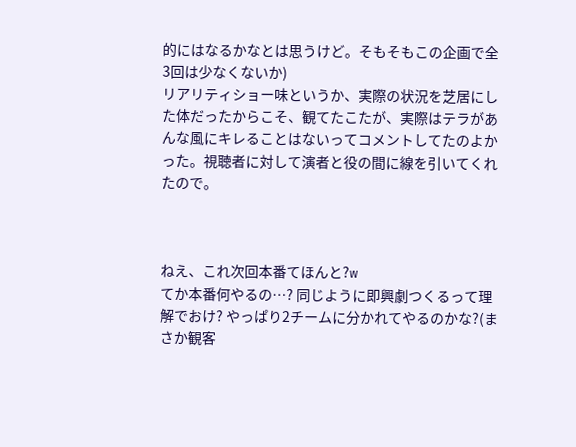的にはなるかなとは思うけど。そもそもこの企画で全3回は少なくないか)
リアリティショー味というか、実際の状況を芝居にした体だったからこそ、観てたこたが、実際はテラがあんな風にキレることはないってコメントしてたのよかった。視聴者に対して演者と役の間に線を引いてくれたので。



ねえ、これ次回本番てほんと?w
てか本番何やるの…? 同じように即興劇つくるって理解でおけ? やっぱり2チームに分かれてやるのかな?(まさか観客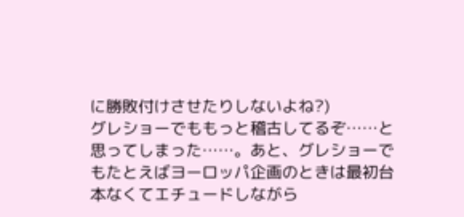に勝敗付けさせたりしないよね?)
グレショーでももっと稽古してるぞ……と思ってしまった……。あと、グレショーでもたとえばヨーロッパ企画のときは最初台本なくてエチュードしながら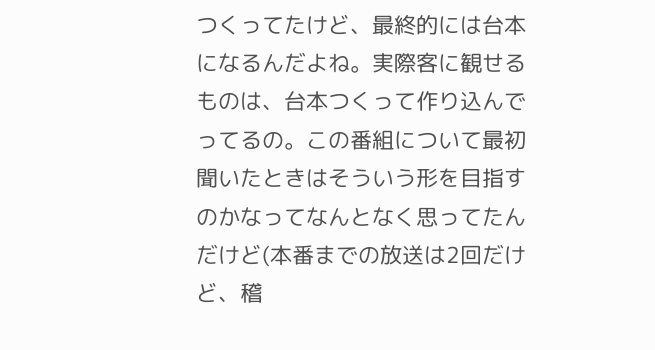つくってたけど、最終的には台本になるんだよね。実際客に観せるものは、台本つくって作り込んでってるの。この番組について最初聞いたときはそういう形を目指すのかなってなんとなく思ってたんだけど(本番までの放送は2回だけど、稽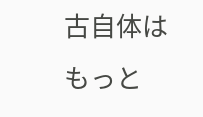古自体はもっと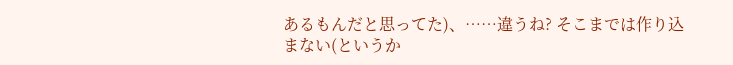あるもんだと思ってた)、……違うね? そこまでは作り込まない(というか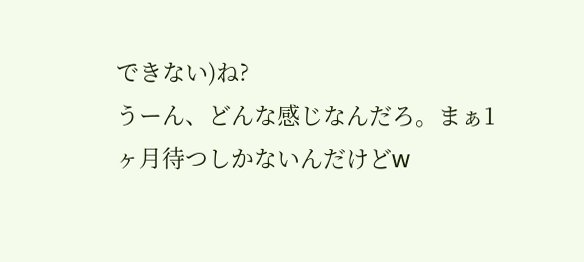できない)ね?
うーん、どんな感じなんだろ。まぁ1ヶ月待つしかないんだけどw